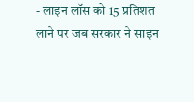- लाइन लॉस को 15 प्रतिशत लाने पर जब सरकार ने साइन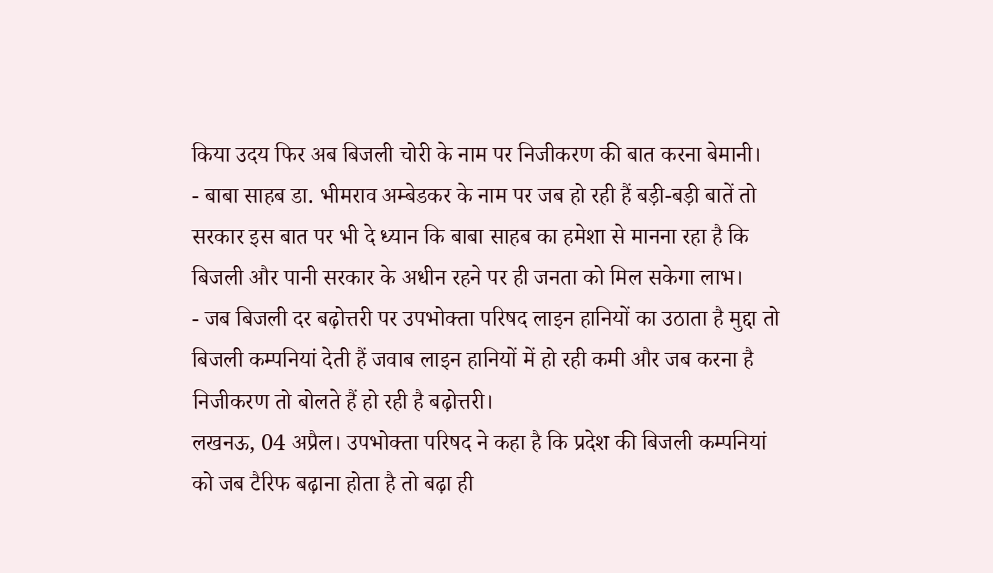किया उदय फिर अब बिजली चोरी के नाम पर निजीकरण की बात करना बेमानी।
- बाबा साहब डा. भीमराव अम्बेडकर के नाम पर जब हो रही हैं बड़ी-बड़ी बातें तो सरकार इस बात पर भी दे ध्यान कि बाबा साहब का हमेशा से मानना रहा है कि बिजली और पानी सरकार के अधीन रहने पर ही जनता को मिल सकेगा लाभ।
- जब बिजली दर बढ़ोत्तरी पर उपभोक्ता परिषद लाइन हानियों का उठाता है मुद्दा तो बिजली कम्पनियां देती हैं जवाब लाइन हानियों में हो रही कमी और जब करना है निजीकरण तो बोलते हैं हो रही है बढ़ोत्तरी।
लखनऊ, 04 अप्रैल। उपभोक्ता परिषद ने कहा है कि प्रदेश की बिजली कम्पनियां को जब टैरिफ बढ़ाना होता है तो बढ़ा ही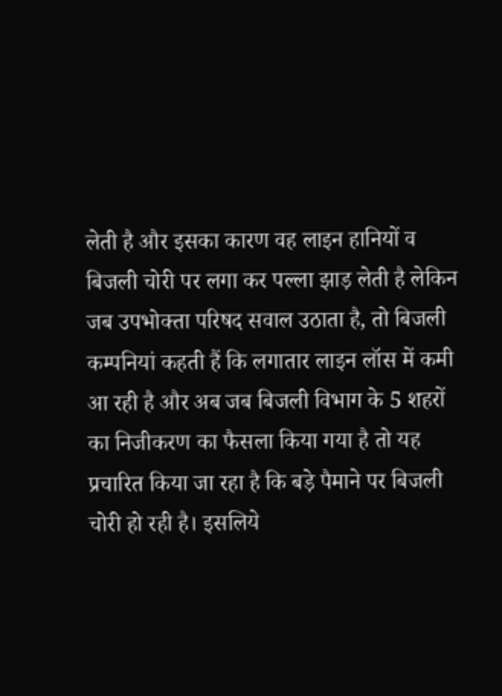लेती है और इसका कारण वह लाइन हानियों व बिजली चोरी पर लगा कर पल्ला झाड़ लेती है लेकिन जब उपभोक्ता परिषद सवाल उठाता है, तो बिजली कम्पनियां कहती हैं कि लगातार लाइन लॉस में कमी आ रही है और अब जब बिजली विभाग के 5 शहरों का निजीकरण का फैसला किया गया है तो यह प्रचारित किया जा रहा है कि बड़े पैमाने पर बिजली चोरी हो रही है। इसलिये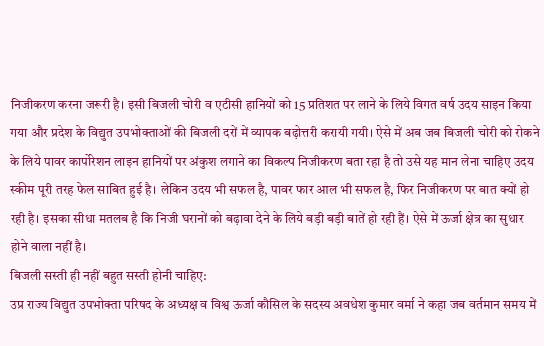निजीकरण करना जरूरी है। इसी बिजली चोरी व एटीसी हानियों को 15 प्रतिशत पर लाने के लिये विगत वर्ष उदय साइन किया गया और प्रदेश के विद्युत उपभोक्ताओं की बिजली दरों में व्यापक बढ़ोत्तरी करायी गयी। ऐसे में अब जब बिजली चोरी को रोकने के लिये पावर कार्पोरेशन लाइन हानियों पर अंकुश लगाने का विकल्प निजीकरण बता रहा है तो उसे यह मान लेना चाहिए उदय स्कीम पूरी तरह फेल साबित हुई है। लेकिन उदय भी सफल है, पावर फार आल भी सफल है, फिर निजीकरण पर बात क्यों हो रही है। इसका सीधा मतलब है कि निजी घरानों को बढ़ावा देने के लिये बड़ी बड़ी बातें हो रही हैं। ऐसे में ऊर्जा क्षेत्र का सुधार होने वाला नहीं है।
बिजली सस्ती ही नहीं बहुत सस्ती होनी चाहिए:
उप्र राज्य विद्युत उपभोक्ता परिषद के अध्यक्ष व विश्व ऊर्जा कौसिल के सदस्य अवधेश कुमार वर्मा ने कहा जब वर्तमान समय में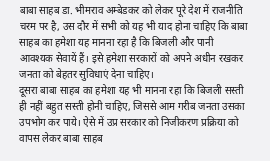बाबा साहब डा. भीमराव अम्बेडकर को लेकर पूरे देश में राजनीति चरम पर है, उस दौर में सभी को यह भी याद होना चाहिए कि बाबा साहब का हमेशा यह मानना रहा है कि बिजली और पानी आवश्यक सेवायें हैं। इसे हमेशा सरकारों को अपने अधीन रखकर जनता को बेहतर सुविधाएं देना चाहिए।
दूसरा बाबा साहब का हमेशा यह भी मानना रहा कि बिजली सस्ती ही नहीं बहुत सस्ती होनी चाहिए, जिससे आम गरीब जनता उसका उपभोग कर पाये। ऐसे में उप्र सरकार को निजीकरण प्रक्रिया को वापस लेकर बाबा साहब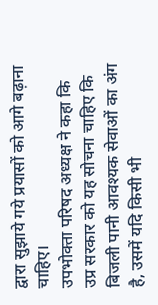द्वारा सुझाये गये प्रयासों को आगे बढ़ाना चाहिए।
उपभोक्ता परिषद अध्यक्ष ने कहा कि उप्र सरकार को यह सोचना चाहिए कि बिजली पानी आवश्यक सेवाओं का अंग है, उसमें यदि किसी भी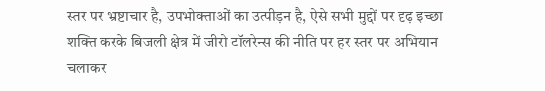स्तर पर भ्रष्टाचार है, उपभोक्ताओं का उत्पीड़न है, ऐसे सभी मुद्दों पर दृढ़ इच्छा शक्ति करके बिजली क्षेत्र में जीरो टॉलरेन्स की नीति पर हर स्तर पर अभियान चलाकर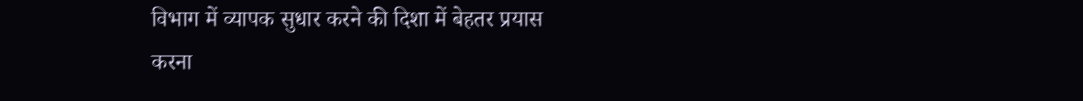विभाग में व्यापक सुधार करने की दिशा में बेहतर प्रयास करना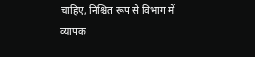चाहिए, निश्चित रूप से विभाग में व्यापक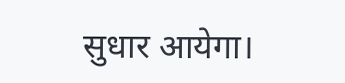सुधार आयेगा।